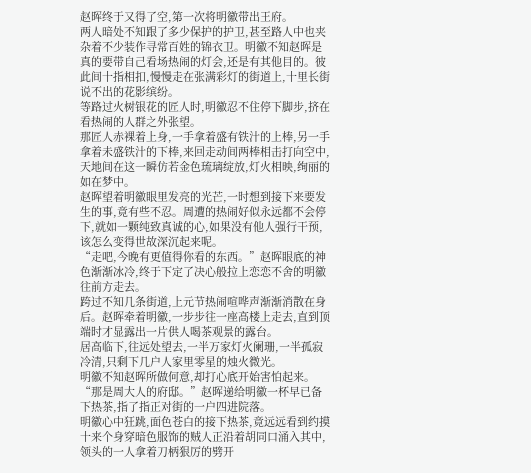赵晖终于又得了空,第一次将明徽带出王府。
两人暗处不知跟了多少保护的护卫,甚至路人中也夹杂着不少装作寻常百姓的锦衣卫。明徽不知赵晖是真的要带自己看场热闹的灯会,还是有其他目的。彼此间十指相扣,慢慢走在张满彩灯的街道上,十里长街说不出的花影缤纷。
等路过火树银花的匠人时,明徽忍不住停下脚步,挤在看热闹的人群之外张望。
那匠人赤裸着上身,一手拿着盛有铁汁的上棒,另一手拿着未盛铁汁的下棒,来回走动间两棒相击打向空中,天地间在这一瞬仿若金色琉璃绽放,灯火相映,绚丽的如在梦中。
赵晖望着明徽眼里发亮的光芒,一时想到接下来要发生的事,竟有些不忍。周遭的热闹好似永远都不会停下,就如一颗纯致真诚的心,如果没有他人强行干预,该怎么变得世故深沉起来呢。
“走吧,今晚有更值得你看的东西。”赵晖眼底的神色渐渐冰冷,终于下定了决心般拉上恋恋不舍的明徽往前方走去。
跨过不知几条街道,上元节热闹喧哗声渐渐消散在身后。赵晖牵着明徽,一步步往一座高楼上走去,直到顶端时才显露出一片供人喝茶观景的露台。
居高临下,往远处望去,一半万家灯火阑珊,一半孤寂冷清,只剩下几户人家里零星的烛火微光。
明徽不知赵晖所做何意,却打心底开始害怕起来。
“那是周大人的府邸。”赵晖递给明徽一杯早已备下热茶,指了指正对街的一户四进院落。
明徽心中狂跳,面色苍白的接下热茶,竟远远看到约摸十来个身穿暗色服饰的贼人正沿着胡同口涌入其中,领头的一人拿着刀柄狠厉的劈开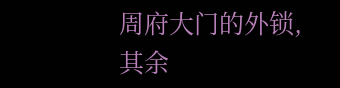周府大门的外锁,其余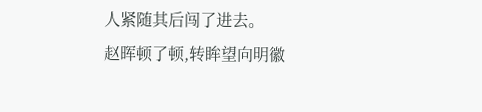人紧随其后闯了进去。
赵晖顿了顿,转眸望向明徽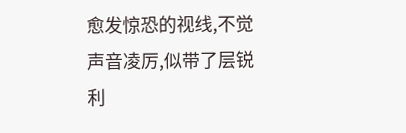愈发惊恐的视线,不觉声音凌厉,似带了层锐利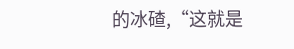的冰碴,“这就是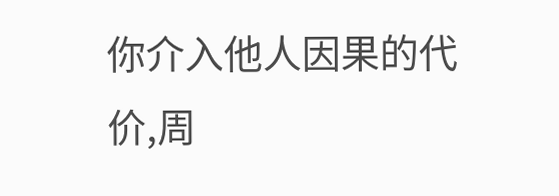你介入他人因果的代价,周